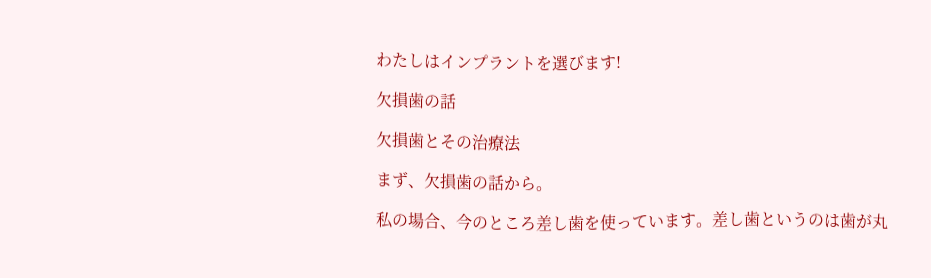わたしはインプラントを選びます!

欠損歯の話

欠損歯とその治療法

まず、欠損歯の話から。

私の場合、今のところ差し歯を使っています。差し歯というのは歯が丸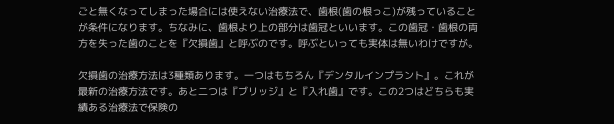ごと無くなってしまった場合には使えない治療法で、歯根(歯の根っこ)が残っていることが条件になります。ちなみに、歯根より上の部分は歯冠といいます。この歯冠・歯根の両方を失った歯のことを『欠損歯』と呼ぶのです。呼ぶといっても実体は無いわけですが。

欠損歯の治療方法は3種類あります。一つはもちろん『デンタルインプラント』。これが最新の治療方法です。あと二つは『ブリッジ』と『入れ歯』です。この2つはどちらも実績ある治療法で保険の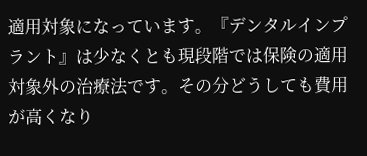適用対象になっています。『デンタルインプラント』は少なくとも現段階では保険の適用対象外の治療法です。その分どうしても費用が高くなり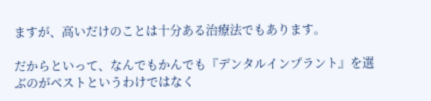ますが、高いだけのことは十分ある治療法でもあります。

だからといって、なんでもかんでも『デンタルインプラント』を選ぶのがベストというわけではなく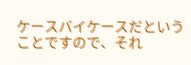ケースバイケースだということですので、それ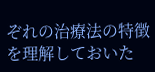ぞれの治療法の特徴を理解しておいた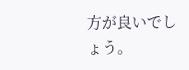方が良いでしょう。